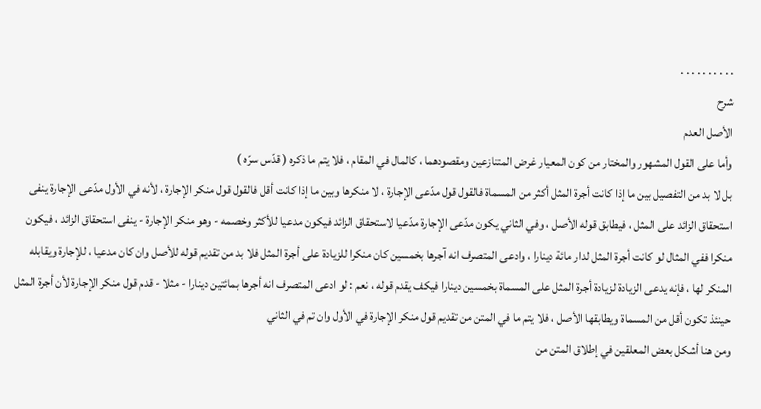. . . . . . . . . .
شرح
الأصل العدم
وأما على القول المشهور والمختار من كون المعيار غرض المتنازعين ومقصودهما ، كالمال في المقام ، فلا يتم ما ذكره ( قدّس سرّه )
بل لا بد من التفصيل بين ما إذا كانت أجرة المثل أكثر من المسماة فالقول قول مدّعى الإجارة ، لا منكرها وبين ما إذا كانت أقل فالقول قول منكر الإجارة ، لأنه في الأول مدّعى الإجارة ينفى استحقاق الزائد على المثل ، فيطابق قوله الأصل ، وفي الثاني يكون مدّعى الإجارة مدّعيا لاستحقاق الزائد فيكون مدعيا للأكثر وخصمه - وهو منكر الإجارة - ينفى استحقاق الزائد ، فيكون منكرا ففي المثال لو كانت أجرة المثل لدار مائة دينارا ، وادعى المتصرف انه آجرها بخمسين كان منكرا للزيادة على أجرة المثل فلا بد من تقديم قوله للأصل وان كان مدعيا ، للإجارة ويقابله المنكر لها ، فإنه يدعى الزيادة لزيادة أجرة المثل على المسماة بخمسين دينارا فيكف يقدم قوله ، نعم : لو ادعى المتصرف انه أجرها بمائتين دينارا - مثلا - قدم قول منكر الإجارة لأن أجرة المثل حينئذ تكون أقل من المسماة ويطابقها الأصل ، فلا يتم ما في المتن من تقديم قول منكر الإجارة في الأول وان تم في الثاني
ومن هنا أشكل بعض المعلقين في إطلاق المتن من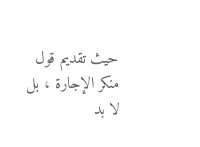حيث تقديم قول منكر الإجارة ، بل لا بد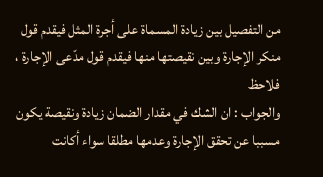من التفصيل بين زيادة المسماة على أجرة المثل فيقدم قول منكر الإجارة وبين نقيصتها منها فيقدم قول مدّعى الإجارة ، فلاحظ
والجواب : ان الشك في مقدار الضمان زيادة ونقيصة يكون مسببا عن تحقق الإجارة وعدمها مطلقا سواء أكانت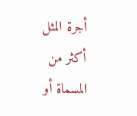أجرة المثل أكثر من المسماة أو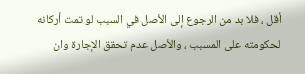أقل ، فلا بد من الرجوع إلى الأصل في السبب لو تمت أركانه لحكومته على المسبب ، والأصل عدم تحقق الإجارة وان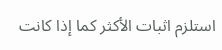استلزم اثبات الأكثر كما إذا كانت